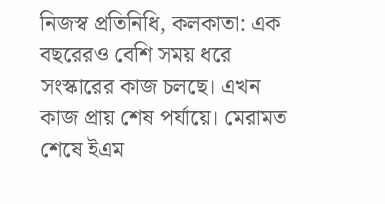নিজস্ব প্রতিনিধি, কলকাতা: এক বছরেরও বেশি সময় ধরে সংস্কারের কাজ চলছে। এখন কাজ প্রায় শেষ পর্যায়ে। মেরামত শেষে ইএম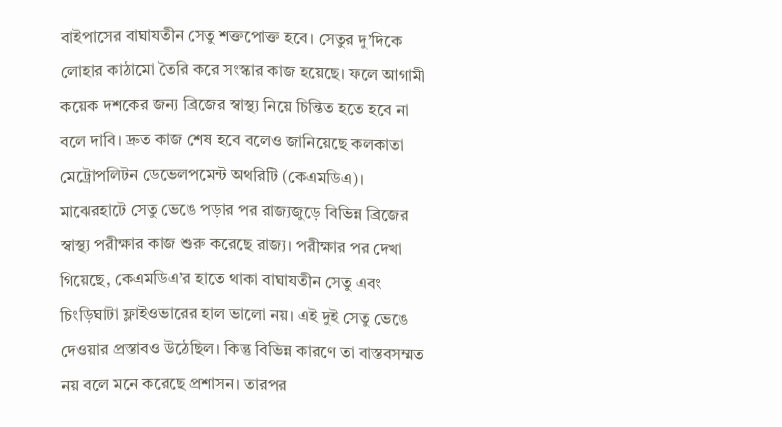বাইপাসের বাঘাযতীন সেতু শক্তপোক্ত হবে। সেতুর দু’দিকে লোহার কাঠামো তৈরি করে সংস্কার কাজ হয়েছে। ফলে আগামী কয়েক দশকের জন্য ব্রিজের স্বাস্থ্য নিয়ে চিন্তিত হতে হবে না বলে দাবি। দ্রুত কাজ শেষ হবে বলেও জানিয়েছে কলকাতা মেট্রোপলিটন ডেভেলপমেন্ট অথরিটি (কেএমডিএ)।
মাঝেরহাটে সেতু ভেঙে পড়ার পর রাজ্যজুড়ে বিভিন্ন ব্রিজের স্বাস্থ্য পরীক্ষার কাজ শুরু করেছে রাজ্য। পরীক্ষার পর দেখা গিয়েছে, কেএমডিএ’র হাতে থাকা বাঘাযতীন সেতু এবং চিংড়িঘাটা ফ্লাইওভারের হাল ভালো নয়। এই দুই সেতু ভেঙে দেওয়ার প্রস্তাবও উঠেছিল। কিন্তু বিভিন্ন কারণে তা বাস্তবসম্মত নয় বলে মনে করেছে প্রশাসন। তারপর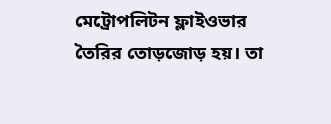মেট্রোপলিটন ফ্লাইওভার তৈরির তোড়জোড় হয়। তা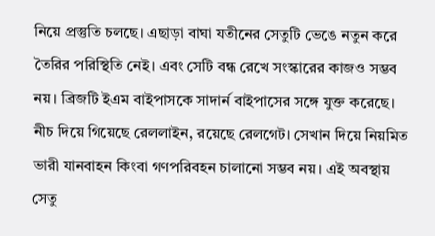নিয়ে প্রস্তুতি চলছে। এছাড়া বাঘা যতীনের সেতুটি ভেঙে নতুন করে তৈরির পরিস্থিতি নেই। এবং সেটি বন্ধ রেখে সংস্কারের কাজও সম্ভব নয়। ব্রিজটি ইএম বাইপাসকে সাদার্ন বাইপাসের সঙ্গে যুক্ত করেছে। নীচ দিয়ে গিয়েছে রেললাইন, রয়েছে রেলগেট। সেখান দিয়ে নিয়মিত ভারী যানবাহন কিংবা গণপরিবহন চালানো সম্ভব নয়। এই অবস্থায় সেতু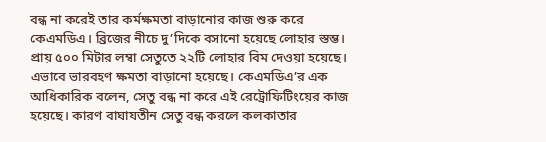বন্ধ না করেই তার কর্মক্ষমতা বাড়ানোর কাজ শুরু করে কেএমডিএ। ব্রিজের নীচে দু’দিকে বসানো হয়েছে লোহার স্তম্ভ। প্রায় ৫০০ মিটার লম্বা সেতুতে ২২টি লোহার বিম দেওয়া হয়েছে। এভাবে ভারবহণ ক্ষমতা বাড়ানো হয়েছে। কেএমডিএ’র এক আধিকারিক বলেন, সেতু বন্ধ না করে এই রেট্রোফিটিংয়ের কাজ হয়েছে। কারণ বাঘাযতীন সেতু বন্ধ করলে কলকাতার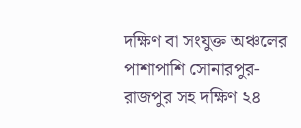দক্ষিণ বা সংযুক্ত অঞ্চলের পাশাপাশি সোনারপুর-রাজপুর সহ দক্ষিণ ২৪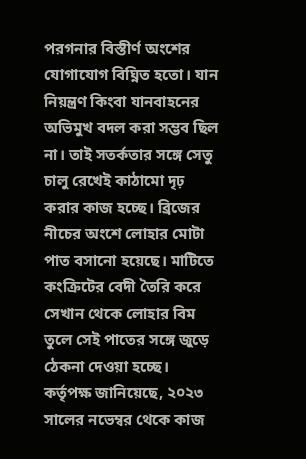পরগনার বিস্তীর্ণ অংশের যোগাযোগ বিঘ্নিত হতো। যান নিয়ন্ত্রণ কিংবা যানবাহনের অভিমুখ বদল করা সম্ভব ছিল না। তাই সতর্কতার সঙ্গে সেতু চালু রেখেই কাঠামো দৃঢ় করার কাজ হচ্ছে। ব্রিজের নীচের অংশে লোহার মোটা পাত বসানো হয়েছে। মাটিতে কংক্রিটের বেদী তৈরি করে সেখান থেকে লোহার বিম তুলে সেই পাতের সঙ্গে জুড়ে ঠেকনা দেওয়া হচ্ছে। কর্তৃপক্ষ জানিয়েছে, ২০২৩ সালের নভেম্বর থেকে কাজ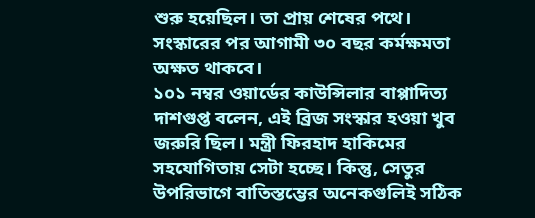শুরু হয়েছিল। তা প্রায় শেষের পথে। সংস্কারের পর আগামী ৩০ বছর কর্মক্ষমতা অক্ষত থাকবে।
১০১ নম্বর ওয়ার্ডের কাউন্সিলার বাপ্পাদিত্য দাশগুপ্ত বলেন, এই ব্রিজ সংস্কার হওয়া খুব জরুরি ছিল। মন্ত্রী ফিরহাদ হাকিমের সহযোগিতায় সেটা হচ্ছে। কিন্তু, সেতুর উপরিভাগে বাতিস্তম্ভের অনেকগুলিই সঠিক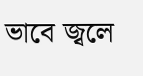ভাবে জ্বলে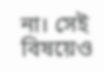না। সেই বিষয়েও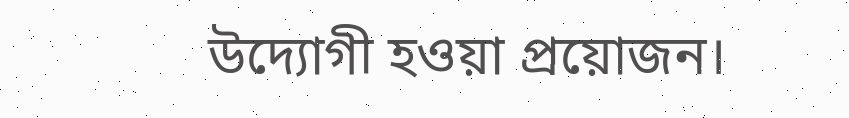উদ্যোগী হওয়া প্রয়োজন।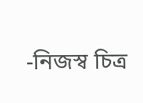-নিজস্ব চিত্র